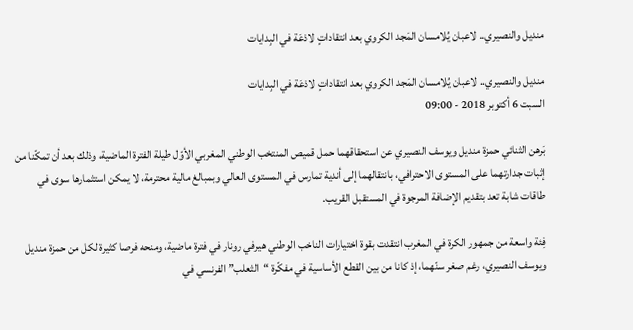منديل والنصيري.. لاعبان يُلامسان المَجد الكروي بعد انتقاداتٍ لاذعَة في البِدايات

منديل والنصيري.. لاعبان يُلامسان المَجد الكروي بعد انتقاداتٍ لاذعَة في البِدايات
السبت 6 أكتوبر 2018 - 09:00

بَرهن الثنائي حمزة منديل ويوسف النصيري عن استحقاقهما حمل قميص المنتخب الوطني المغربي الأوّل طيلة الفترة الماضية، وذلك بعد أن تمكّنا من إثبات جدارتهما على المستوى الاحترافي، بانتقالهما إلى أندية تمارس في المستوى العالي وبمبالغ مالية محترمة، لا يمكن استثمارها سوى في طاقات شابة تعد بتقديم الإضافة المرجوة في المستقبل القريب.

فِئة واسعة من جمهور الكرة في المغرب انتقدت بقوة اختيارات الناخب الوطني هيرفي رونار في فترة ماضية، ومنحه فرصا كثيرة لكل من حمزة منديل ويوسف النصيري، رغم صغر سنّهما، إذ كانا من بين القطع الأساسية في مفكّرة “الثعلب” الفرنسي في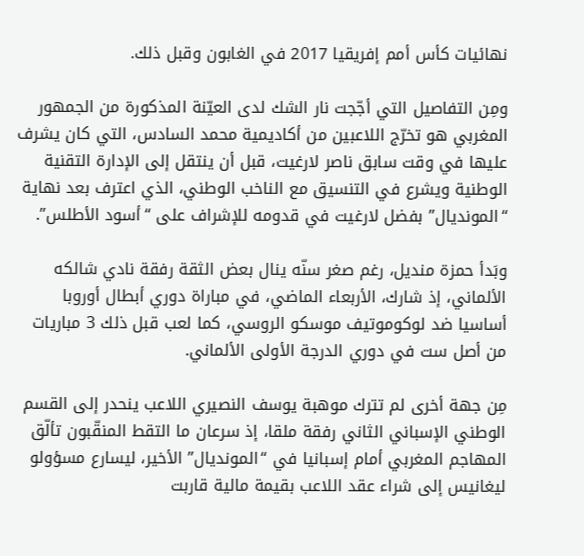نهائيات كأس أمم إفريقيا 2017 في الغابون وقبل ذلك.

ومِن التفاصيل التي أجّجت نار الشك لدى العيّنة المذكورة من الجمهور المغربي هو تخرّج اللاعبين من أكاديمية محمد السادس، التي كان يشرف عليها في وقت سابق ناصر لارغيت، قبل أن ينتقل إلى الإدارة التقنية الوطنية ويشرع في التنسيق مع الناخب الوطني، الذي اعترف بعد نهاية “المونديال” بفضل لارغيت في قدومه للإشراف على “أسود الأطلس”.

وبَدأ حمزة منديل، رغم صغر سنّه ينال بعض الثقة رفقة نادي شالكه الألماني، إذ شارك، الأربعاء الماضي، في مباراة دوري أبطال أوروبا أساسيا ضد لوكوموتيف موسكو الروسي، كما لعب قبل ذلك 3 مباريات من أصل ست في دوري الدرجة الأولى الألماني.

مِن جهة أخرى لم تترك موهبة يوسف النصيري اللاعب ينحدر إلى القسم الوطني الإسباني الثاني رفقة ملقا، إذ سرعان ما التقط المنقّبون تألّق المهاجم المغربي أمام إسبانيا في “المونديال” الأخير، ليسارع مسؤولو ليغانيس إلى شراء عقد اللاعب بقيمة مالية قاربت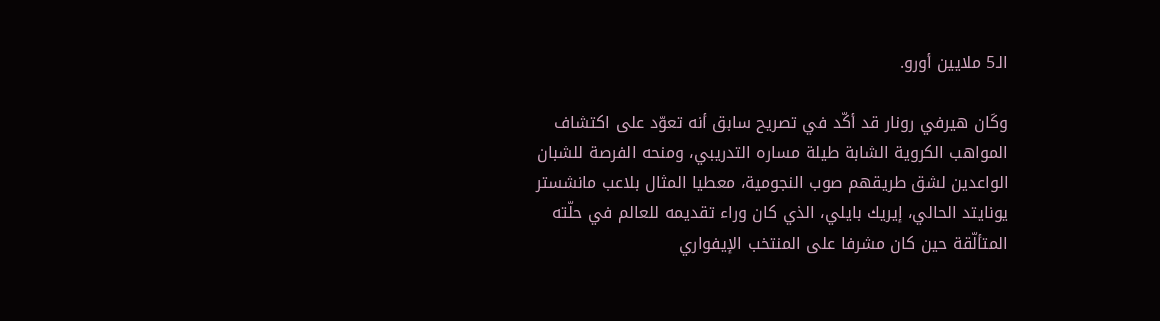الـ5 ملايين أورو.

وكَان هيرفي رونار قد أكّد في تصريح سابق أنه تعوّد على اكتشاف المواهب الكروية الشابة طيلة مساره التدريبي، ومنحه الفرصة للشبان الواعدين لشق طريقهم صوب النجومية، معطيا المثال بلاعب مانشستر يونايتد الحالي، إيريك بايلي، الذي كان وراء تقديمه للعالم في حلّته المتألّقة حين كان مشرفا على المنتخب الإيفواري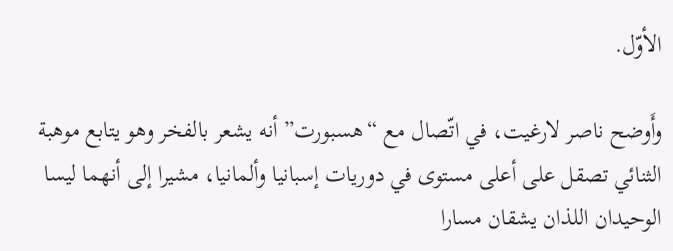الأوّل.

وأَوضح ناصر لارغيت، في اتّصال مع “هسبورت” أنه يشعر بالفخر وهو يتابع موهبة الثنائي تصقل على أعلى مستوى في دوريات إسبانيا وألمانيا، مشيرا إلى أنهما ليسا الوحيدان اللذان يشقان مسارا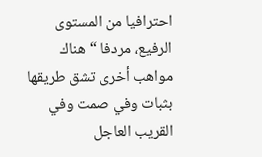احترافيا من المستوى الرفيع، مردفا “هناك مواهب أخرى تشق طريقها بثبات وفي صمت وفي القريب العاجل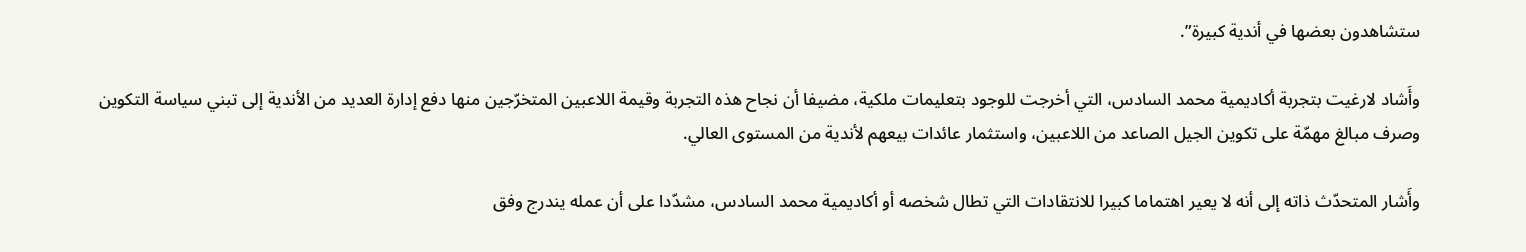ستشاهدون بعضها في أندية كبيرة”.

وأَشاد لارغيت بتجربة أكاديمية محمد السادس، التي أخرجت للوجود بتعليمات ملكية، مضيفا أن نجاح هذه التجربة وقيمة اللاعبين المتخرّجين منها دفع إدارة العديد من الأندية إلى تبني سياسة التكوين وصرف مبالغ مهمّة على تكوين الجيل الصاعد من اللاعبين، واستثمار عائدات بيعهم لأندية من المستوى العالي.

وأَشار المتحدّث ذاته إلى أنه لا يعير اهتماما كبيرا للانتقادات التي تطال شخصه أو أكاديمية محمد السادس، مشدّدا على أن عمله يندرج وفق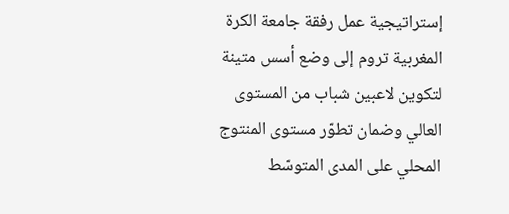إستراتيجية عمل رفقة جامعة الكرة المغربية تروم إلى وضع أسس متينة لتكوين لاعبين شباب من المستوى العالي وضمان تطوّر مستوى المنتوج المحلي على المدى المتوسّط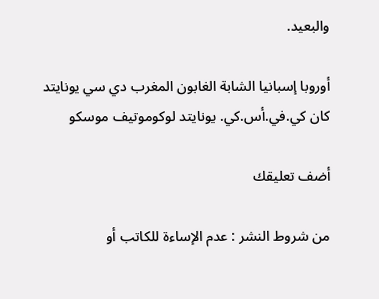والبعيد.

أوروبا إسبانيا الشابة الغابون المغرب دي سي يونايتد كان كي.في.أس.كي. يونايتد لوكوموتيف موسكو

أضف تعليقك

من شروط النشر : عدم الإساءة للكاتب أو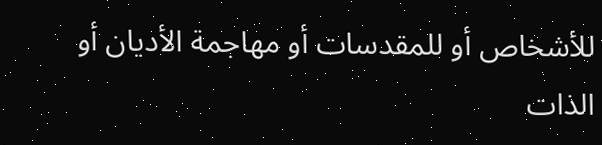للأشخاص أو للمقدسات أو مهاجمة الأديان أو الذات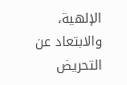الإلهية، والابتعاد عن التحريض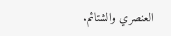العنصري والشتائم.